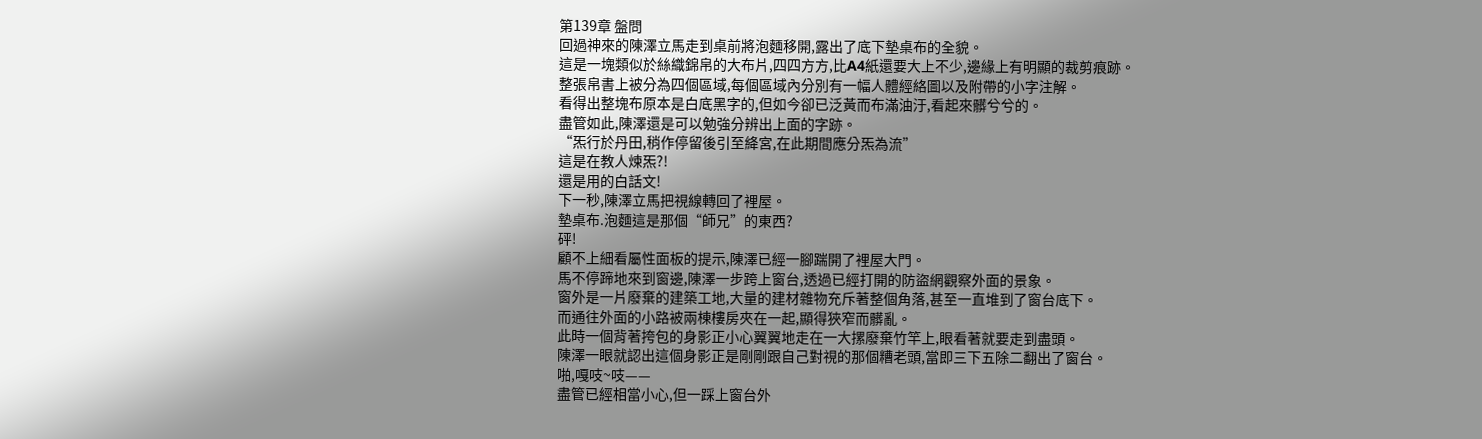第139章 盤問
回過神來的陳澤立馬走到桌前將泡麵移開,露出了底下墊桌布的全貌。
這是一塊類似於絲織錦帛的大布片,四四方方,比A4紙還要大上不少,邊緣上有明顯的裁剪痕跡。
整張帛書上被分為四個區域,每個區域內分別有一幅人體經絡圖以及附帶的小字注解。
看得出整塊布原本是白底黑字的,但如今卻已泛黃而布滿油汙,看起來髒兮兮的。
盡管如此,陳澤還是可以勉強分辨出上面的字跡。
“炁行於丹田,稍作停留後引至絳宮,在此期間應分炁為流”
這是在教人煉炁?!
還是用的白話文!
下一秒,陳澤立馬把視線轉回了裡屋。
墊桌布.泡麵這是那個“師兄”的東西?
砰!
顧不上細看屬性面板的提示,陳澤已經一腳踹開了裡屋大門。
馬不停蹄地來到窗邊,陳澤一步跨上窗台,透過已經打開的防盜網觀察外面的景象。
窗外是一片廢棄的建築工地,大量的建材雜物充斥著整個角落,甚至一直堆到了窗台底下。
而通往外面的小路被兩棟樓房夾在一起,顯得狹窄而髒亂。
此時一個背著挎包的身影正小心翼翼地走在一大摞廢棄竹竿上,眼看著就要走到盡頭。
陳澤一眼就認出這個身影正是剛剛跟自己對視的那個糟老頭,當即三下五除二翻出了窗台。
啪,嘎吱~吱——
盡管已經相當小心,但一踩上窗台外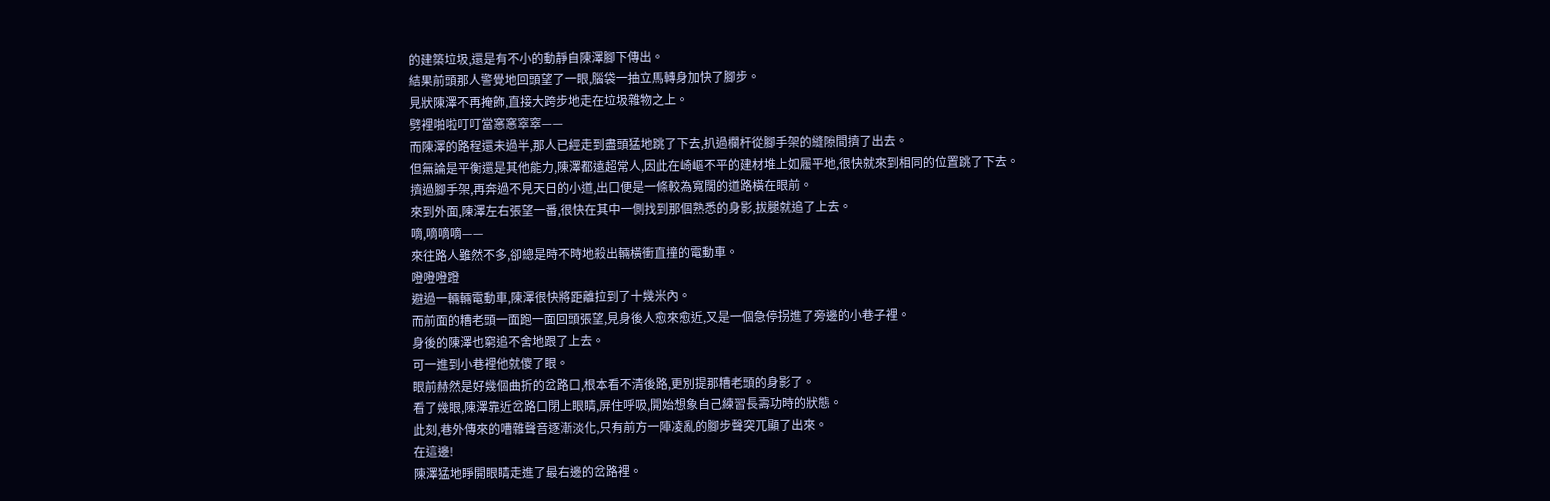的建築垃圾,還是有不小的動靜自陳澤腳下傳出。
結果前頭那人警覺地回頭望了一眼,腦袋一抽立馬轉身加快了腳步。
見狀陳澤不再掩飾,直接大跨步地走在垃圾雜物之上。
劈裡啪啦叮叮當窸窸窣窣——
而陳澤的路程還未過半,那人已經走到盡頭猛地跳了下去,扒過欄杆從腳手架的縫隙間擠了出去。
但無論是平衡還是其他能力,陳澤都遠超常人,因此在崎嶇不平的建材堆上如履平地,很快就來到相同的位置跳了下去。
擠過腳手架,再奔過不見天日的小道,出口便是一條較為寬闊的道路橫在眼前。
來到外面,陳澤左右張望一番,很快在其中一側找到那個熟悉的身影,拔腿就追了上去。
嘀,嘀嘀嘀——
來往路人雖然不多,卻總是時不時地殺出輛橫衝直撞的電動車。
噔噔噔蹬
避過一輛輛電動車,陳澤很快將距離拉到了十幾米內。
而前面的糟老頭一面跑一面回頭張望,見身後人愈來愈近,又是一個急停拐進了旁邊的小巷子裡。
身後的陳澤也窮追不舍地跟了上去。
可一進到小巷裡他就傻了眼。
眼前赫然是好幾個曲折的岔路口,根本看不清後路,更別提那糟老頭的身影了。
看了幾眼,陳澤靠近岔路口閉上眼睛,屏住呼吸,開始想象自己練習長壽功時的狀態。
此刻,巷外傳來的嘈雜聲音逐漸淡化,只有前方一陣凌亂的腳步聲突兀顯了出來。
在這邊!
陳澤猛地睜開眼睛走進了最右邊的岔路裡。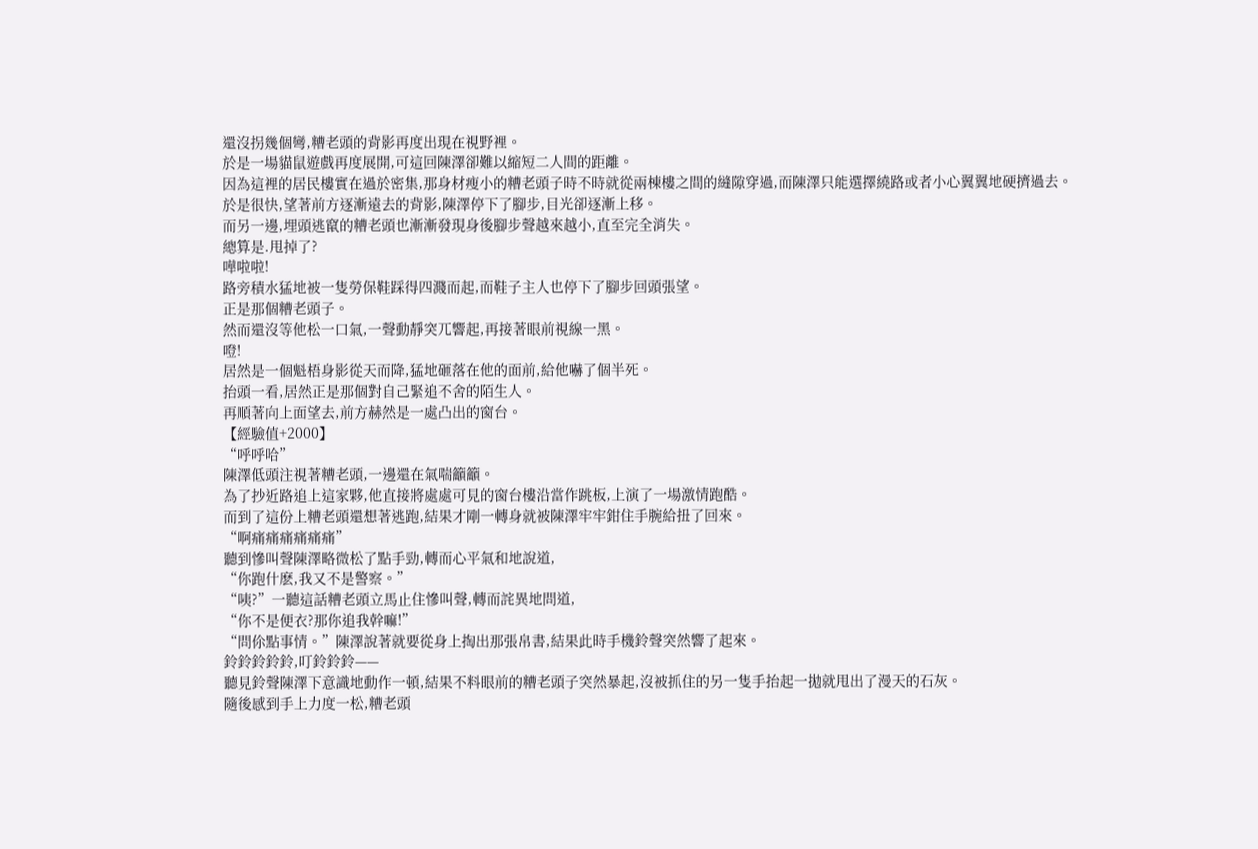還沒拐幾個彎,糟老頭的背影再度出現在視野裡。
於是一場貓鼠遊戲再度展開,可這回陳澤卻難以縮短二人間的距離。
因為這裡的居民樓實在過於密集,那身材瘦小的糟老頭子時不時就從兩棟樓之間的縫隙穿過,而陳澤只能選擇繞路或者小心翼翼地硬擠過去。
於是很快,望著前方逐漸遠去的背影,陳澤停下了腳步,目光卻逐漸上移。
而另一邊,埋頭逃竄的糟老頭也漸漸發現身後腳步聲越來越小,直至完全消失。
總算是.甩掉了?
嘩啦啦!
路旁積水猛地被一隻勞保鞋踩得四濺而起,而鞋子主人也停下了腳步回頭張望。
正是那個糟老頭子。
然而還沒等他松一口氣,一聲動靜突兀響起,再接著眼前視線一黑。
噔!
居然是一個魁梧身影從天而降,猛地砸落在他的面前,給他嚇了個半死。
抬頭一看,居然正是那個對自己緊追不舍的陌生人。
再順著向上面望去,前方赫然是一處凸出的窗台。
【經驗值+2000】
“呼呼哈”
陳澤低頭注視著糟老頭,一邊還在氣喘籲籲。
為了抄近路追上這家夥,他直接將處處可見的窗台樓沿當作跳板,上演了一場激情跑酷。
而到了這份上糟老頭還想著逃跑,結果才剛一轉身就被陳澤牢牢鉗住手腕給扭了回來。
“啊痛痛痛痛痛痛”
聽到慘叫聲陳澤略微松了點手勁,轉而心平氣和地說道,
“你跑什麽,我又不是警察。”
“咦?”一聽這話糟老頭立馬止住慘叫聲,轉而詫異地問道,
“你不是便衣?那你追我幹嘛!”
“問伱點事情。”陳澤說著就要從身上掏出那張帛書,結果此時手機鈴聲突然響了起來。
鈴鈴鈴鈴鈴,叮鈴鈴鈴——
聽見鈴聲陳澤下意識地動作一頓,結果不料眼前的糟老頭子突然暴起,沒被抓住的另一隻手抬起一拋就甩出了漫天的石灰。
隨後感到手上力度一松,糟老頭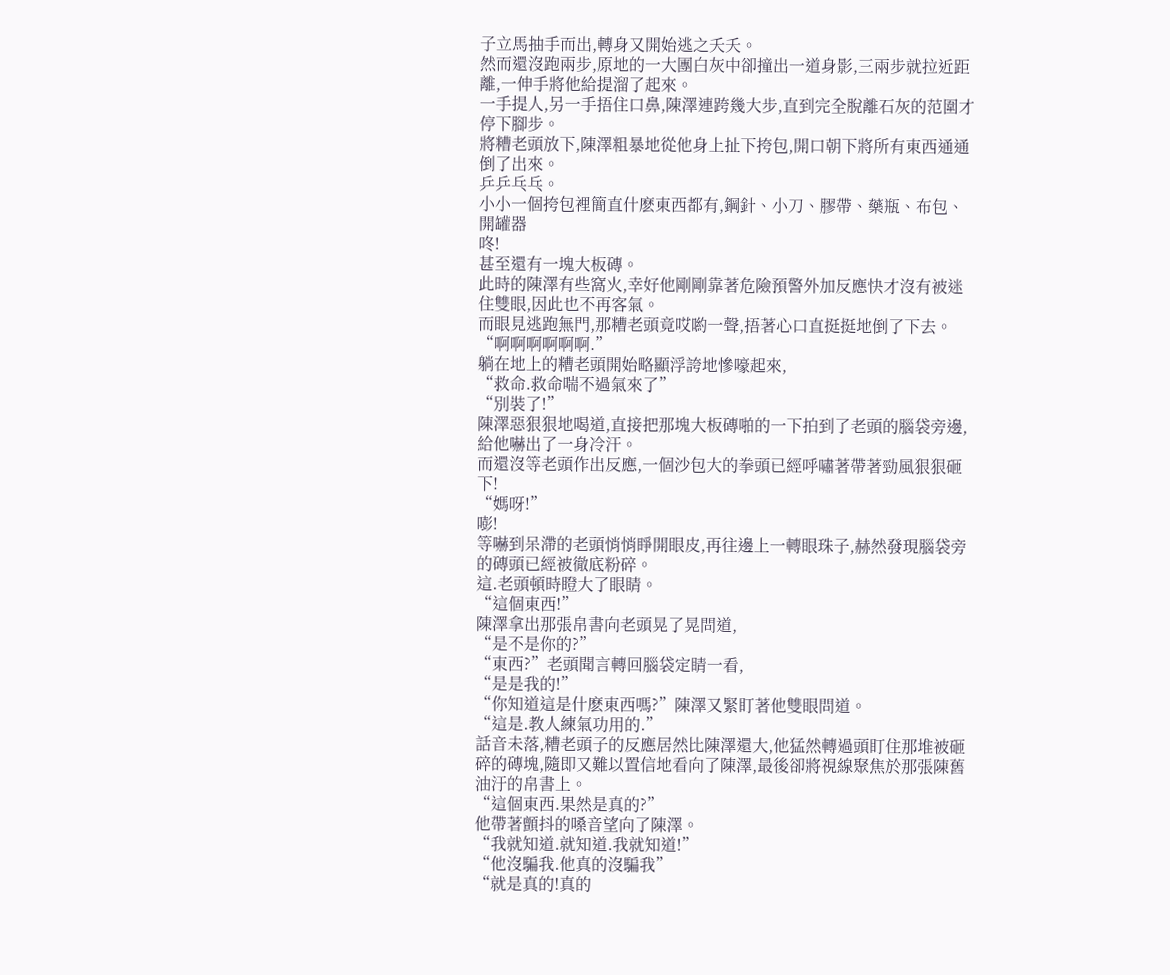子立馬抽手而出,轉身又開始逃之夭夭。
然而還沒跑兩步,原地的一大團白灰中卻撞出一道身影,三兩步就拉近距離,一伸手將他給提溜了起來。
一手提人,另一手捂住口鼻,陳澤連跨幾大步,直到完全脫離石灰的范圍才停下腳步。
將糟老頭放下,陳澤粗暴地從他身上扯下挎包,開口朝下將所有東西通通倒了出來。
乒乒乓乓。
小小一個挎包裡簡直什麽東西都有,鋼針、小刀、膠帶、藥瓶、布包、開罐器
咚!
甚至還有一塊大板磚。
此時的陳澤有些窩火,幸好他剛剛靠著危險預警外加反應快才沒有被迷住雙眼,因此也不再客氣。
而眼見逃跑無門,那糟老頭竟哎喲一聲,捂著心口直挺挺地倒了下去。
“啊啊啊啊啊啊.”
躺在地上的糟老頭開始略顯浮誇地慘嚎起來,
“救命.救命喘不過氣來了”
“別裝了!”
陳澤惡狠狠地喝道,直接把那塊大板磚啪的一下拍到了老頭的腦袋旁邊,給他嚇出了一身冷汗。
而還沒等老頭作出反應,一個沙包大的拳頭已經呼嘯著帶著勁風狠狠砸下!
“媽呀!”
嘭!
等嚇到呆滯的老頭悄悄睜開眼皮,再往邊上一轉眼珠子,赫然發現腦袋旁的磚頭已經被徹底粉碎。
這.老頭頓時瞪大了眼睛。
“這個東西!”
陳澤拿出那張帛書向老頭晃了晃問道,
“是不是你的?”
“東西?”老頭聞言轉回腦袋定睛一看,
“是是我的!”
“你知道這是什麽東西嗎?”陳澤又緊盯著他雙眼問道。
“這是.教人練氣功用的.”
話音未落,糟老頭子的反應居然比陳澤還大,他猛然轉過頭盯住那堆被砸碎的磚塊,隨即又難以置信地看向了陳澤,最後卻將視線聚焦於那張陳舊油汙的帛書上。
“這個東西.果然是真的?”
他帶著顫抖的嗓音望向了陳澤。
“我就知道.就知道.我就知道!”
“他沒騙我.他真的沒騙我”
“就是真的!真的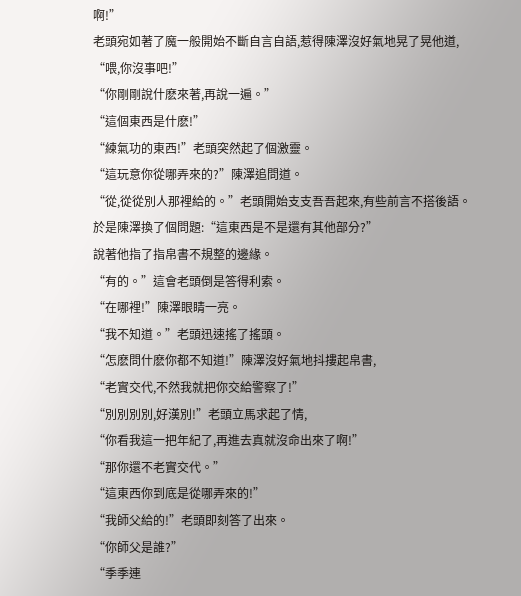啊!”
老頭宛如著了魔一般開始不斷自言自語,惹得陳澤沒好氣地晃了晃他道,
“喂,你沒事吧!”
“你剛剛說什麽來著,再說一遍。”
“這個東西是什麽!”
“練氣功的東西!”老頭突然起了個激靈。
“這玩意你從哪弄來的?”陳澤追問道。
“從,從從別人那裡給的。”老頭開始支支吾吾起來,有些前言不搭後語。
於是陳澤換了個問題:“這東西是不是還有其他部分?”
說著他指了指帛書不規整的邊緣。
“有的。”這會老頭倒是答得利索。
“在哪裡!”陳澤眼睛一亮。
“我不知道。”老頭迅速搖了搖頭。
“怎麽問什麽你都不知道!”陳澤沒好氣地抖摟起帛書,
“老實交代,不然我就把你交給警察了!”
“別別別別,好漢別!”老頭立馬求起了情,
“你看我這一把年紀了,再進去真就沒命出來了啊!”
“那你還不老實交代。”
“這東西你到底是從哪弄來的!”
“我師父給的!”老頭即刻答了出來。
“你師父是誰?”
“季季連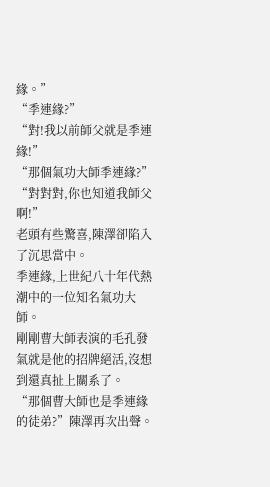緣。”
“季連緣?”
“對!我以前師父就是季連緣!”
“那個氣功大師季連緣?”
“對對對,你也知道我師父啊!”
老頭有些驚喜,陳澤卻陷入了沉思當中。
季連緣,上世紀八十年代熱潮中的一位知名氣功大師。
剛剛曹大師表演的毛孔發氣就是他的招牌絕活,沒想到還真扯上關系了。
“那個曹大師也是季連緣的徒弟?”陳澤再次出聲。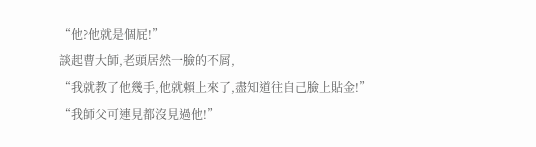“他?他就是個屁!”
談起曹大師,老頭居然一臉的不屑,
“我就教了他幾手,他就賴上來了,盡知道往自己臉上貼金!”
“我師父可連見都沒見過他!”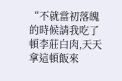“不就當初落魄的時候請我吃了頓李莊白肉,天天拿這頓飯來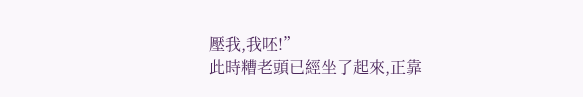壓我,我呸!”
此時糟老頭已經坐了起來,正靠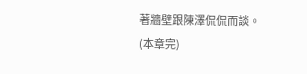著牆壁跟陳澤侃侃而談。
(本章完)